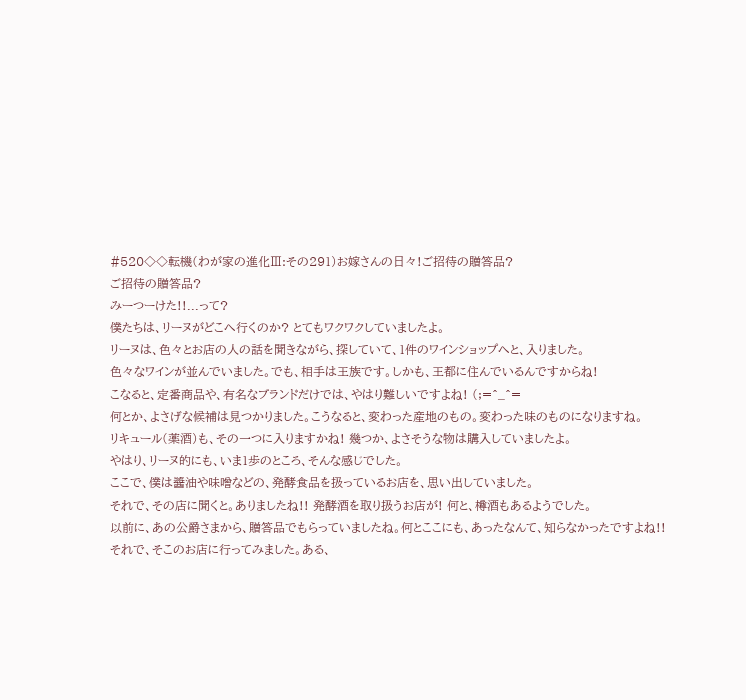#520◇◇転機(わが家の進化Ⅲ:その291)お嫁さんの日々!ご招待の贈答品?
ご招待の贈答品?
みーつーけた!!...って?
僕たちは、リーヌがどこへ行くのか? とてもワクワクしていましたよ。
リーヌは、色々とお店の人の話を聞きながら、探していて、1件のワインショップへと、入りました。
色々なワインが並んでいました。でも、相手は王族です。しかも、王都に住んでいるんですからね!
こなると、定番商品や、有名なブランドだけでは、やはり難しいですよね! (;=^_^=
何とか、よさげな候補は見つかりました。こうなると、変わった産地のもの。変わった味のものになりますね。
リキュール(薬酒)も、その一つに入りますかね! 幾つか、よさそうな物は購入していましたよ。
やはり、リーヌ的にも、いま1歩のところ、そんな感じでした。
ここで、僕は醬油や味噌などの、発酵食品を扱っているお店を、思い出していました。
それで、その店に聞くと。ありましたね!! 発酵酒を取り扱うお店が! 何と、樽酒もあるようでした。
以前に、あの公爵さまから、贈答品でもらっていましたね。何とここにも、あったなんて、知らなかったですよね!!
それで、そこのお店に行ってみました。ある、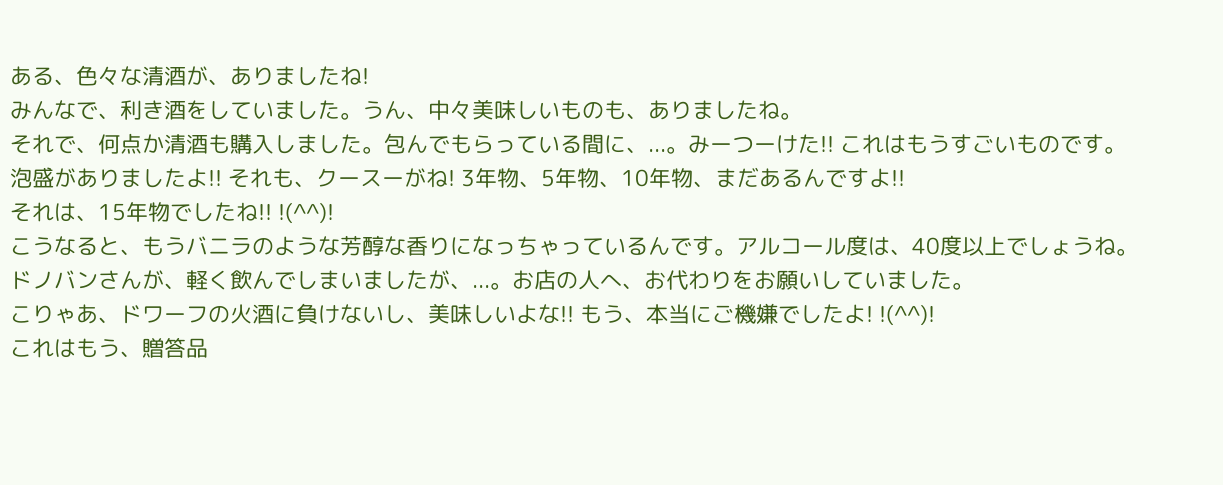ある、色々な清酒が、ありましたね!
みんなで、利き酒をしていました。うん、中々美味しいものも、ありましたね。
それで、何点か清酒も購入しました。包んでもらっている間に、...。みーつーけた!! これはもうすごいものです。
泡盛がありましたよ!! それも、クースーがね! 3年物、5年物、10年物、まだあるんですよ!!
それは、15年物でしたね!! !(^^)!
こうなると、もうバニラのような芳醇な香りになっちゃっているんです。アルコール度は、40度以上でしょうね。
ドノバンさんが、軽く飲んでしまいましたが、...。お店の人へ、お代わりをお願いしていました。
こりゃあ、ドワーフの火酒に負けないし、美味しいよな!! もう、本当にご機嫌でしたよ! !(^^)!
これはもう、贈答品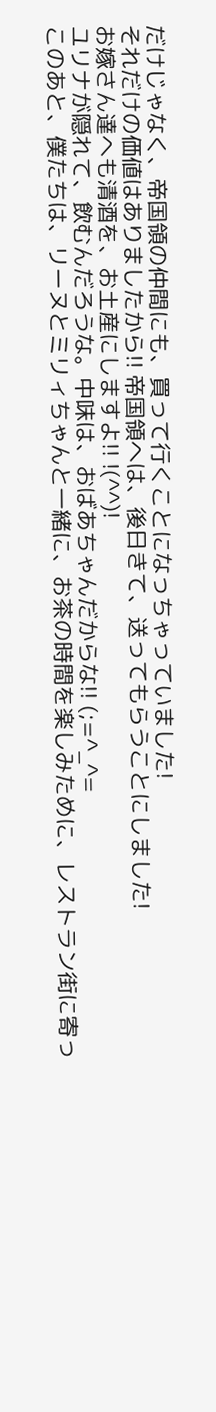だけじゃなく、帝国領の仲間にも、買って行くことになっちゃっていました!
それだけの価値はありましたから!! 帝国領へは、後日きて、送ってもらうことにしました!
お嫁さん達へも清酒を、お土産にしますよ!! !(^^)!
ユリナが隠れて、飲むんだろうな。中味は、おばあちゃんだからな!! (;=^_^=
このあと、僕たちは、リーヌとミリィちゃんと一緒に、お茶の時間を楽しみために、レストラン街に寄っ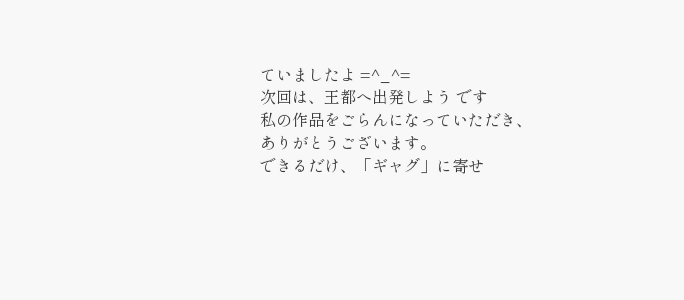ていましたよ =^_^=
次回は、王都へ出発しよう です
私の作品をごらんになっていただき、ありがとうございます。
できるだけ、「ギャグ」に寄せ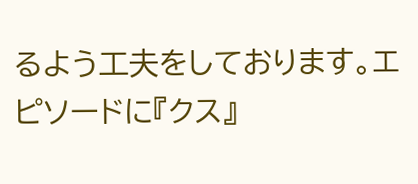るよう工夫をしております。エピソードに『クス』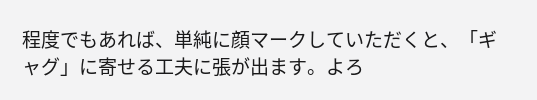程度でもあれば、単純に顔マークしていただくと、「ギャグ」に寄せる工夫に張が出ます。よろ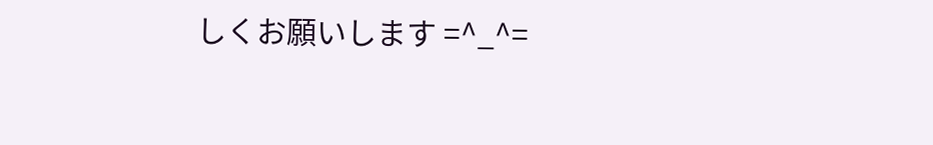しくお願いします =^_^=